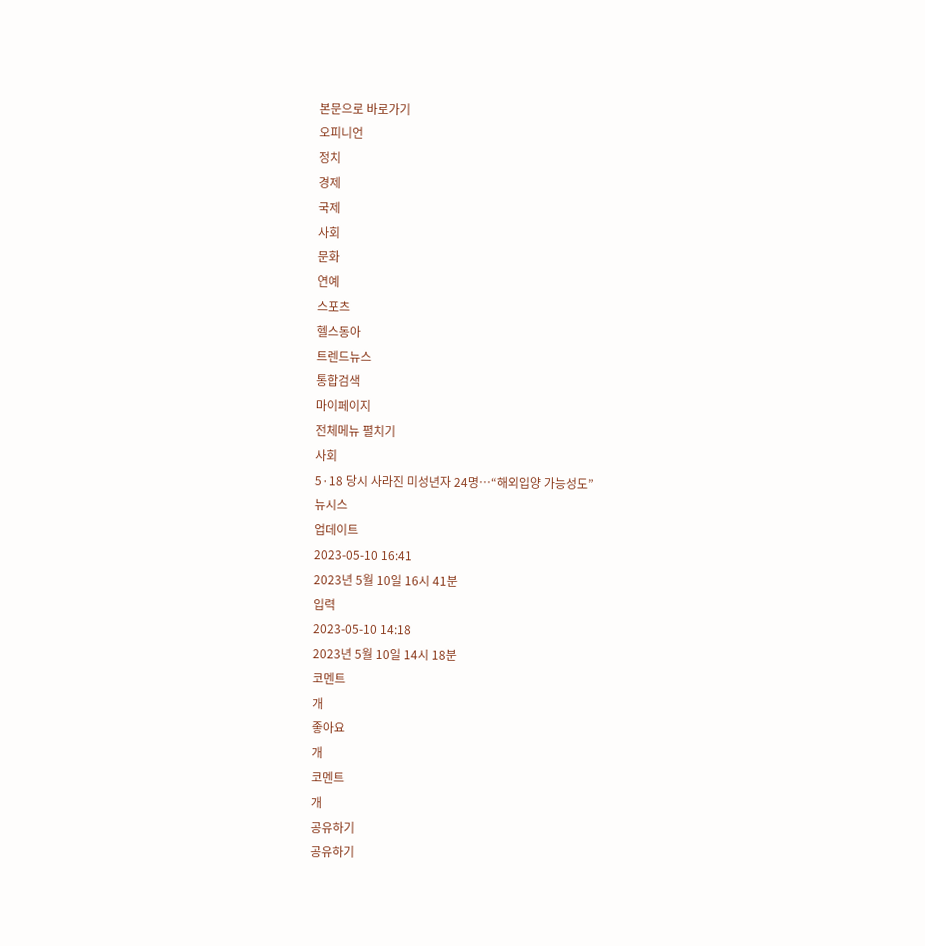본문으로 바로가기
오피니언
정치
경제
국제
사회
문화
연예
스포츠
헬스동아
트렌드뉴스
통합검색
마이페이지
전체메뉴 펼치기
사회
5·18 당시 사라진 미성년자 24명…“해외입양 가능성도”
뉴시스
업데이트
2023-05-10 16:41
2023년 5월 10일 16시 41분
입력
2023-05-10 14:18
2023년 5월 10일 14시 18분
코멘트
개
좋아요
개
코멘트
개
공유하기
공유하기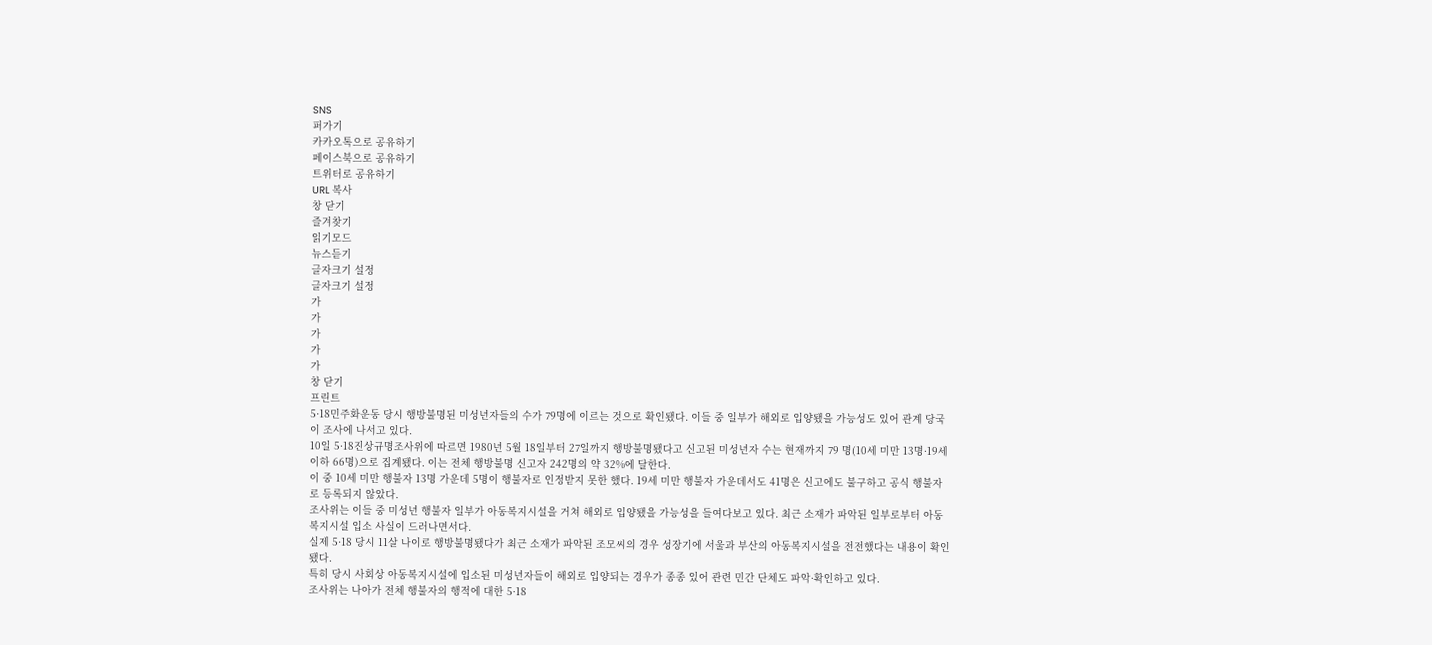SNS
퍼가기
카카오톡으로 공유하기
페이스북으로 공유하기
트위터로 공유하기
URL 복사
창 닫기
즐겨찾기
읽기모드
뉴스듣기
글자크기 설정
글자크기 설정
가
가
가
가
가
창 닫기
프린트
5·18민주화운동 당시 행방불명된 미성년자들의 수가 79명에 이르는 것으로 확인됐다. 이들 중 일부가 해외로 입양됐을 가능성도 있어 관계 당국이 조사에 나서고 있다.
10일 5·18진상규명조사위에 따르면 1980년 5월 18일부터 27일까지 행방불명됐다고 신고된 미성년자 수는 현재까지 79 명(10세 미만 13명·19세 이하 66명)으로 집계됐다. 이는 전체 행방불명 신고자 242명의 약 32%에 달한다.
이 중 10세 미만 행불자 13명 가운데 5명이 행불자로 인정받지 못한 했다. 19세 미만 행불자 가운데서도 41명은 신고에도 불구하고 공식 행불자로 등록되지 않았다.
조사위는 이들 중 미성년 행불자 일부가 아동복지시설을 거쳐 해외로 입양됐을 가능성을 들여다보고 있다. 최근 소재가 파악된 일부로부터 아동복지시설 입소 사실이 드러나면서다.
실제 5·18 당시 11살 나이로 행방불명됐다가 최근 소재가 파악된 조모씨의 경우 성장기에 서울과 부산의 아동복지시설을 전전했다는 내용이 확인됐다.
특히 당시 사회상 아동복지시설에 입소된 미성년자들이 해외로 입양되는 경우가 종종 있어 관련 민간 단체도 파악·확인하고 있다.
조사위는 나아가 전체 행불자의 행적에 대한 5·18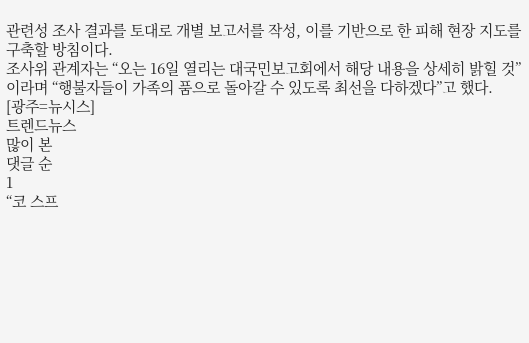관련성 조사 결과를 토대로 개별 보고서를 작성, 이를 기반으로 한 피해 현장 지도를 구축할 방침이다.
조사위 관계자는 “오는 16일 열리는 대국민보고회에서 해당 내용을 상세히 밝힐 것”이라며 “행불자들이 가족의 품으로 돌아갈 수 있도록 최선을 다하겠다”고 했다.
[광주=뉴시스]
트렌드뉴스
많이 본
댓글 순
1
“코 스프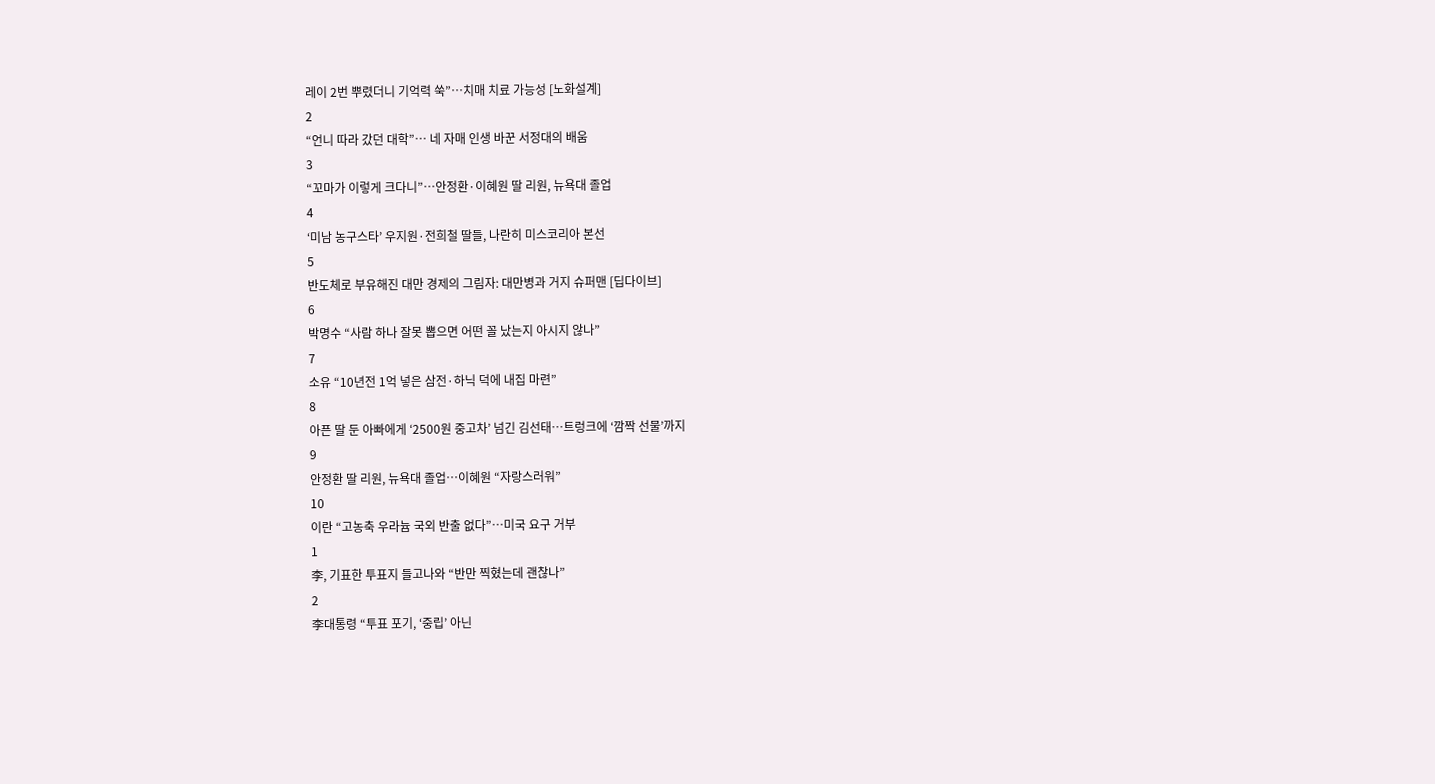레이 2번 뿌렸더니 기억력 쑥”…치매 치료 가능성 [노화설계]
2
“언니 따라 갔던 대학”… 네 자매 인생 바꾼 서정대의 배움
3
“꼬마가 이렇게 크다니”…안정환·이혜원 딸 리원, 뉴욕대 졸업
4
‘미남 농구스타’ 우지원·전희철 딸들, 나란히 미스코리아 본선
5
반도체로 부유해진 대만 경제의 그림자: 대만병과 거지 슈퍼맨 [딥다이브]
6
박명수 “사람 하나 잘못 뽑으면 어떤 꼴 났는지 아시지 않나”
7
소유 “10년전 1억 넣은 삼전·하닉 덕에 내집 마련”
8
아픈 딸 둔 아빠에게 ‘2500원 중고차’ 넘긴 김선태…트렁크에 ‘깜짝 선물’까지
9
안정환 딸 리원, 뉴욕대 졸업…이혜원 “자랑스러워”
10
이란 “고농축 우라늄 국외 반출 없다”…미국 요구 거부
1
李, 기표한 투표지 들고나와 “반만 찍혔는데 괜찮나”
2
李대통령 “투표 포기, ‘중립’ 아닌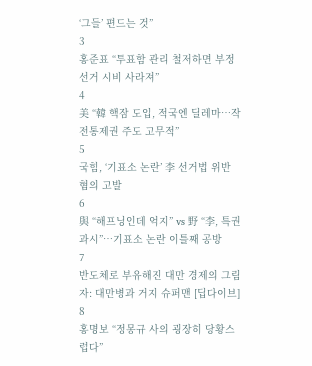‘그들’ 편드는 것”
3
홍준표 “투표함 관리 철저하면 부정선거 시비 사라져”
4
美 “韓 핵잠 도입, 적국엔 딜레마…작전통제권 주도 고무적”
5
국힘, ‘기표소 논란’ 李 선거법 위반 혐의 고발
6
與 “해프닝인데 억지” vs 野 “李, 특권 과시”…기표소 논란 이틀째 공방
7
반도체로 부유해진 대만 경제의 그림자: 대만병과 거지 슈퍼맨 [딥다이브]
8
홍명보 “정몽규 사의 굉장히 당황스럽다”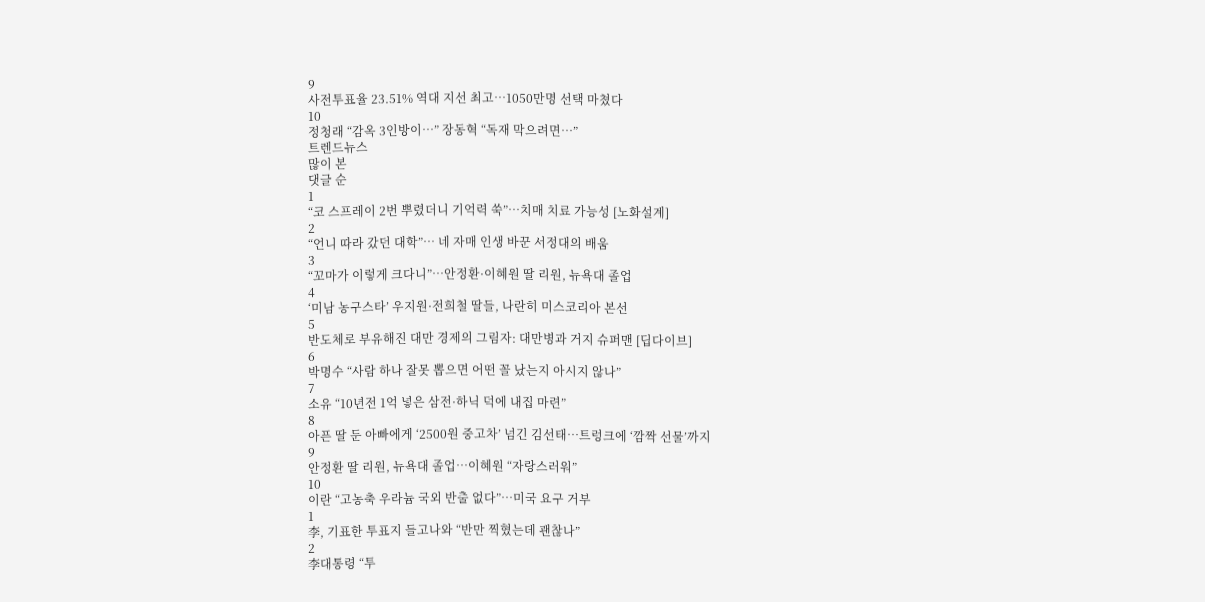9
사전투표율 23.51% 역대 지선 최고…1050만명 선택 마쳤다
10
정청래 “감옥 3인방이…” 장동혁 “독재 막으려면…”
트렌드뉴스
많이 본
댓글 순
1
“코 스프레이 2번 뿌렸더니 기억력 쑥”…치매 치료 가능성 [노화설계]
2
“언니 따라 갔던 대학”… 네 자매 인생 바꾼 서정대의 배움
3
“꼬마가 이렇게 크다니”…안정환·이혜원 딸 리원, 뉴욕대 졸업
4
‘미남 농구스타’ 우지원·전희철 딸들, 나란히 미스코리아 본선
5
반도체로 부유해진 대만 경제의 그림자: 대만병과 거지 슈퍼맨 [딥다이브]
6
박명수 “사람 하나 잘못 뽑으면 어떤 꼴 났는지 아시지 않나”
7
소유 “10년전 1억 넣은 삼전·하닉 덕에 내집 마련”
8
아픈 딸 둔 아빠에게 ‘2500원 중고차’ 넘긴 김선태…트렁크에 ‘깜짝 선물’까지
9
안정환 딸 리원, 뉴욕대 졸업…이혜원 “자랑스러워”
10
이란 “고농축 우라늄 국외 반출 없다”…미국 요구 거부
1
李, 기표한 투표지 들고나와 “반만 찍혔는데 괜찮나”
2
李대통령 “투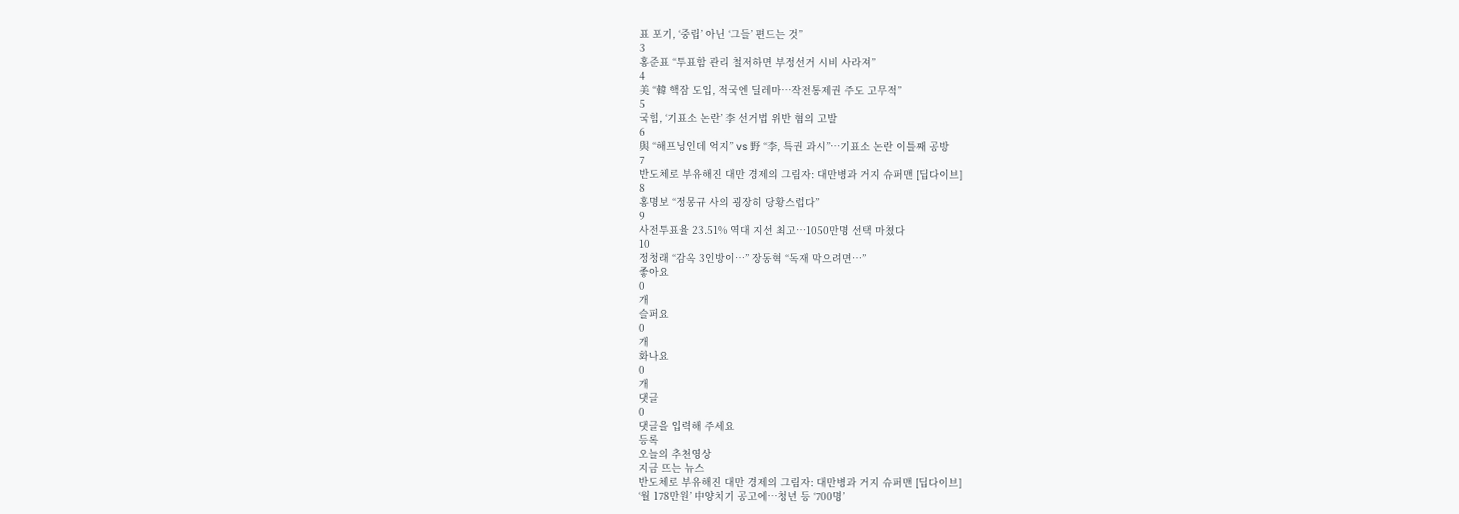표 포기, ‘중립’ 아닌 ‘그들’ 편드는 것”
3
홍준표 “투표함 관리 철저하면 부정선거 시비 사라져”
4
美 “韓 핵잠 도입, 적국엔 딜레마…작전통제권 주도 고무적”
5
국힘, ‘기표소 논란’ 李 선거법 위반 혐의 고발
6
與 “해프닝인데 억지” vs 野 “李, 특권 과시”…기표소 논란 이틀째 공방
7
반도체로 부유해진 대만 경제의 그림자: 대만병과 거지 슈퍼맨 [딥다이브]
8
홍명보 “정몽규 사의 굉장히 당황스럽다”
9
사전투표율 23.51% 역대 지선 최고…1050만명 선택 마쳤다
10
정청래 “감옥 3인방이…” 장동혁 “독재 막으려면…”
좋아요
0
개
슬퍼요
0
개
화나요
0
개
댓글
0
댓글을 입력해 주세요
등록
오늘의 추천영상
지금 뜨는 뉴스
반도체로 부유해진 대만 경제의 그림자: 대만병과 거지 슈퍼맨 [딥다이브]
‘월 178만원’ 中양치기 공고에…청년 등 ‘700명’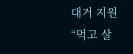대거 지원
“먹고 살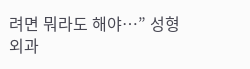려면 뭐라도 해야…” 성형외과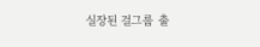실장된 걸그룹 출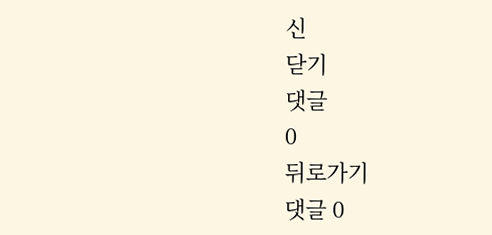신
닫기
댓글
0
뒤로가기
댓글 0